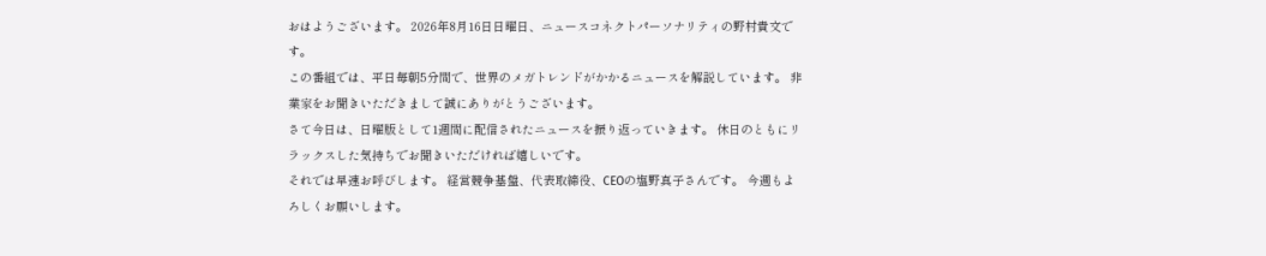おはようございます。 2026年8月16日日曜日、ニュースコネクトパーソナリティの野村貴文です。
この番組では、平日毎朝5分間で、世界のメガトレンドがかかるニュースを解説しています。 非業家をお聞きいただきまして誠にありがとうございます。
さて今日は、日曜版として1週間に配信されたニュースを振り返っていきます。 休日のともにリラックスした気持ちでお聞きいただければ嬉しいです。
それでは早速お呼びします。 経営競争基盤、代表取締役、CEOの塩野真子さんです。 今週もよろしくお願いします。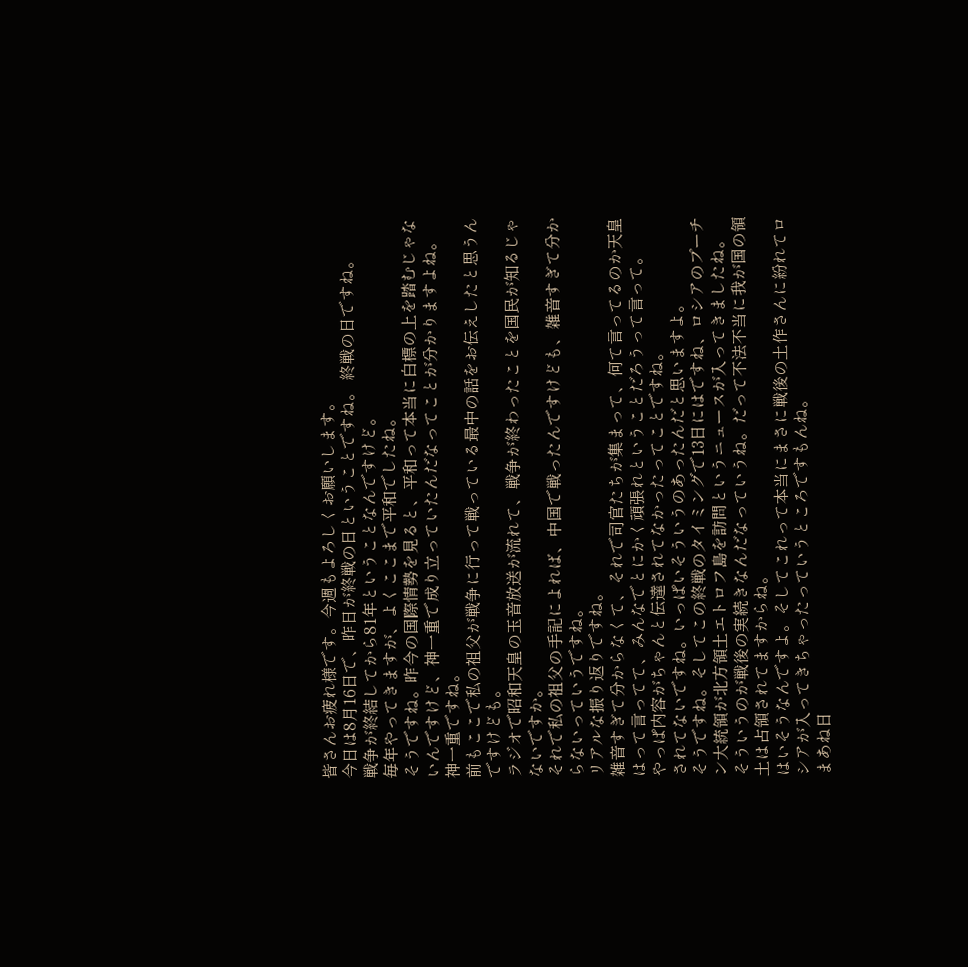皆さんお疲れ様です。今週もよろしくお願いします。
今日は8月16日で、昨日が終戦の日ということですね。 終戦の日ですね。
戦争が終結してから81年ということなんですけど。
毎年やってきますが、よくここまで平和でしたね。
そうですね。昨今の国際情勢を見ると、平和って本当に白標の上を踏むじゃないんですけど、神一重で成り立っていたんだなってことが分かりますよね。
神一重ですね。
前もここで私の祖父が戦争に行って戦っている最中の話をお伝えしたと思うんですけども。
ラジオで昭和天皇の玉音放送が流れて、戦争が終わったことを国民が知るじゃないですか。
それで私の祖父の手記によれば、中国で戦ったんですけども、雑音すぎて分からないっていうですね。
リアルな振り返りですね。
雑音すぎて分からなくて、それで司官たちが集まって、何て言ってるのか天皇はって言ってて、みんなでとにかく頑張れということだろうって言って。
やっぱ内容がちゃんと伝達されてなかったってことですね。
されてないですね。いっぱいそういうのあったんだと思いますよ。
そうですね。そしてこの終戦のタイミングで13日にはですね、ロシアのプーチン大統領が北方領土エトロフ島を訪問というニュースが入ってきましたね。
そういうのが戦後の実続きなんだなっていうね。だって不法不当に我が国の領土は占領されてますからね。
はいそうなんですよ。そしてこれって本当にまさに戦後の土作さんに紛れてロシアが入ってきちゃったっていうところですもんね。
まあね日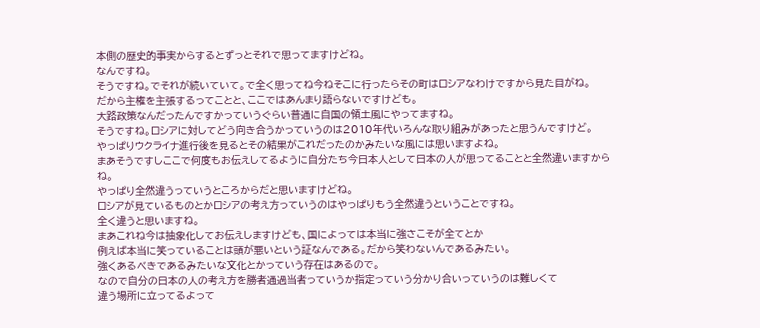本側の歴史的事実からするとずっとそれで思ってますけどね。
なんですね。
そうですね。でそれが続いていて。で全く思ってね今ねそこに行ったらその町はロシアなわけですから見た目がね。
だから主権を主張するってことと、ここではあんまり語らないですけども。
大路政策なんだったんですかっていうぐらい普通に自国の領土風にやってますね。
そうですね。ロシアに対してどう向き合うかっていうのは2010年代いろんな取り組みがあったと思うんですけど。
やっぱりウクライナ進行後を見るとその結果がこれだったのかみたいな風には思いますよね。
まあそうですしここで何度もお伝えしてるように自分たち今日本人として日本の人が思ってることと全然違いますからね。
やっぱり全然違うっていうところからだと思いますけどね。
ロシアが見ているものとかロシアの考え方っていうのはやっぱりもう全然違うということですね。
全く違うと思いますね。
まあこれね今は抽象化してお伝えしますけども、国によっては本当に強さこそが全てとか
例えば本当に笑っていることは頭が悪いという証なんである。だから笑わないんであるみたい。
強くあるべきであるみたいな文化とかっていう存在はあるので。
なので自分の日本の人の考え方を勝者通過当者っていうか指定っていう分かり合いっていうのは難しくて
違う場所に立ってるよって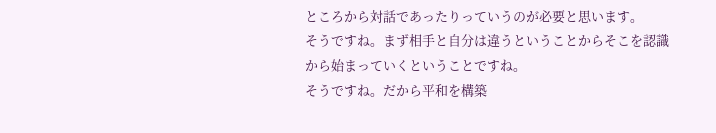ところから対話であったりっていうのが必要と思います。
そうですね。まず相手と自分は違うということからそこを認識から始まっていくということですね。
そうですね。だから平和を構築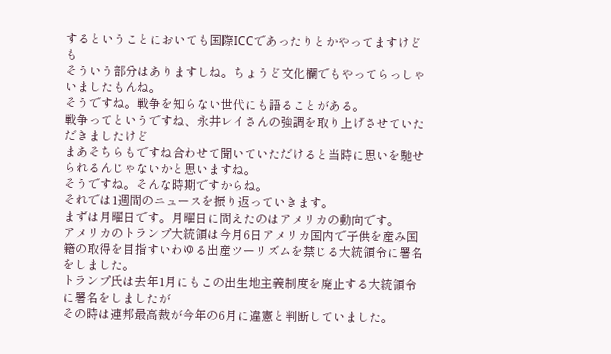するということにおいても国際ICCであったりとかやってますけども
そういう部分はありますしね。ちょうど文化欄でもやってらっしゃいましたもんね。
そうですね。戦争を知らない世代にも語ることがある。
戦争ってというですね、永井レイさんの強調を取り上げさせていただきましたけど
まあそちらもですね合わせて聞いていただけると当時に思いを馳せられるんじゃないかと思いますね。
そうですね。そんな時期ですからね。
それでは1週間のニュースを振り返っていきます。
まずは月曜日です。月曜日に問えたのはアメリカの動向です。
アメリカのトランプ大統領は今月6日アメリカ国内で子供を産み国籍の取得を目指すいわゆる出産ツーリズムを禁じる大統領令に署名をしました。
トランプ氏は去年1月にもこの出生地主義制度を廃止する大統領令に署名をしましたが
その時は連邦最高裁が今年の6月に違憲と判断していました。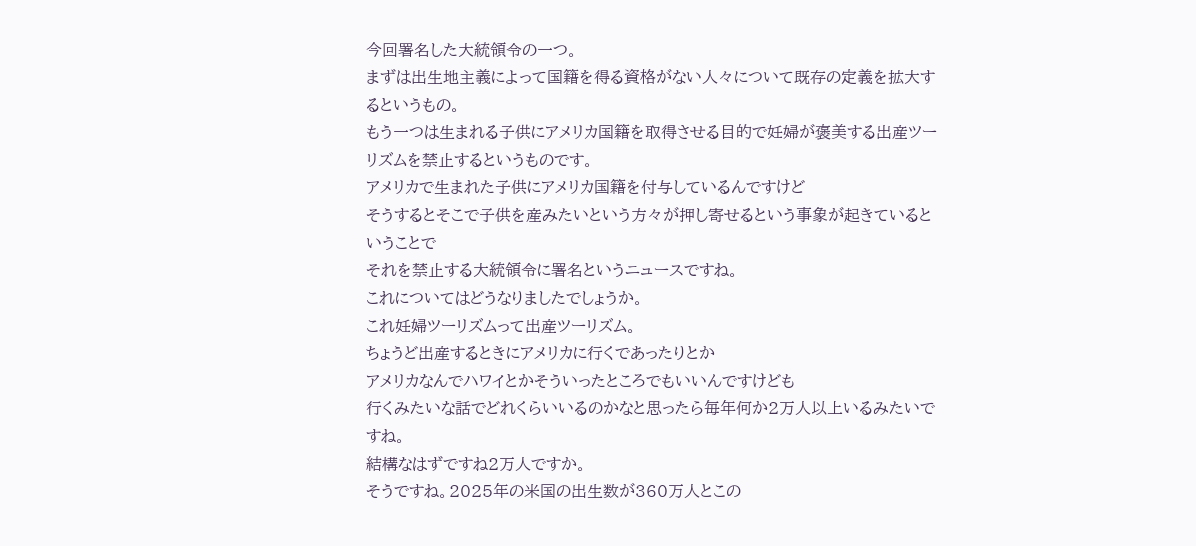今回署名した大統領令の一つ。
まずは出生地主義によって国籍を得る資格がない人々について既存の定義を拡大するというもの。
もう一つは生まれる子供にアメリカ国籍を取得させる目的で妊婦が褒美する出産ツーリズムを禁止するというものです。
アメリカで生まれた子供にアメリカ国籍を付与しているんですけど
そうするとそこで子供を産みたいという方々が押し寄せるという事象が起きているということで
それを禁止する大統領令に署名というニュースですね。
これについてはどうなりましたでしょうか。
これ妊婦ツーリズムって出産ツーリズム。
ちょうど出産するときにアメリカに行くであったりとか
アメリカなんでハワイとかそういったところでもいいんですけども
行くみたいな話でどれくらいいるのかなと思ったら毎年何か2万人以上いるみたいですね。
結構なはずですね2万人ですか。
そうですね。2025年の米国の出生数が360万人とこの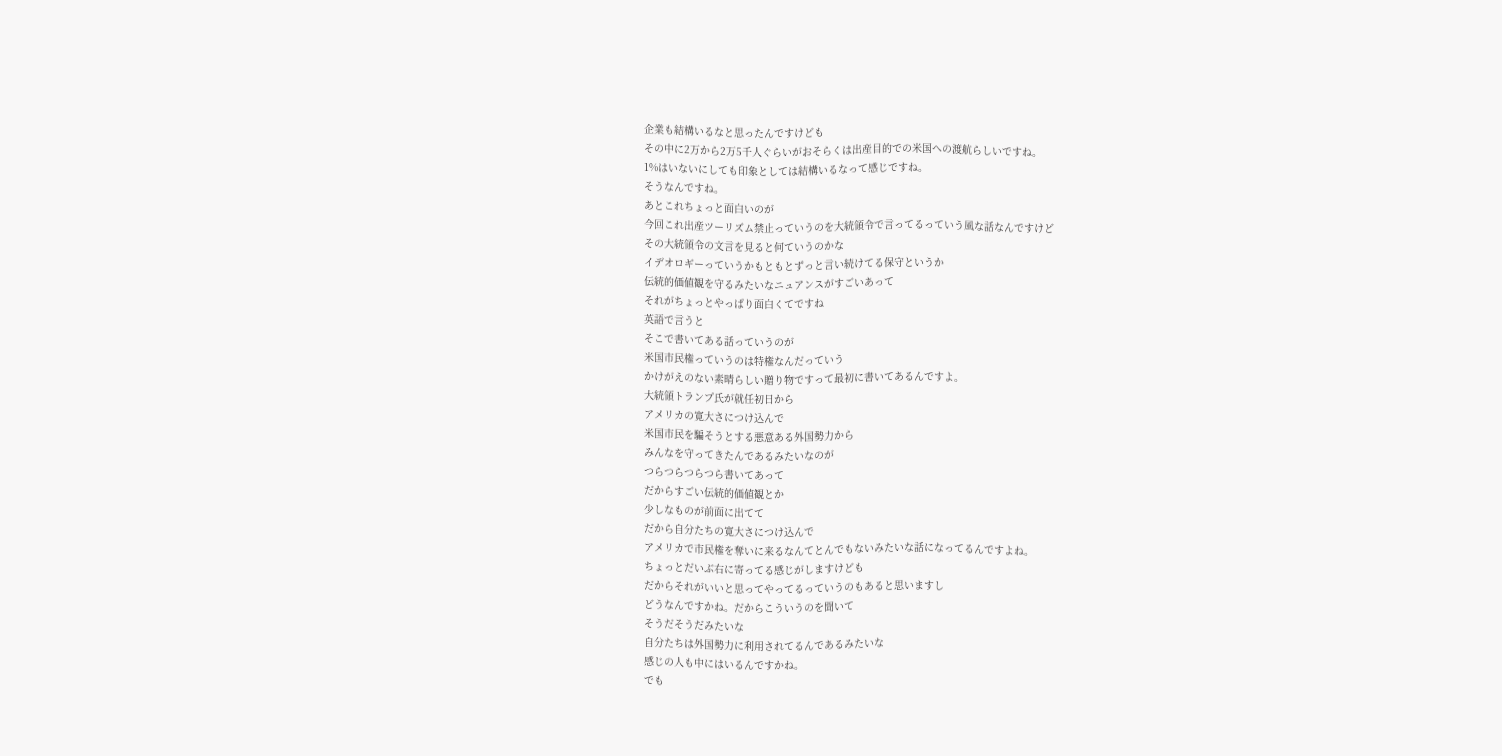企業も結構いるなと思ったんですけども
その中に2万から2万5千人ぐらいがおそらくは出産目的での米国への渡航らしいですね。
1%はいないにしても印象としては結構いるなって感じですね。
そうなんですね。
あとこれちょっと面白いのが
今回これ出産ツーリズム禁止っていうのを大統領令で言ってるっていう風な話なんですけど
その大統領令の文言を見ると何ていうのかな
イデオロギーっていうかもともとずっと言い続けてる保守というか
伝統的価値観を守るみたいなニュアンスがすごいあって
それがちょっとやっぱり面白くてですね
英語で言うと
そこで書いてある話っていうのが
米国市民権っていうのは特権なんだっていう
かけがえのない素晴らしい贈り物ですって最初に書いてあるんですよ。
大統領トランプ氏が就任初日から
アメリカの寛大さにつけ込んで
米国市民を騙そうとする悪意ある外国勢力から
みんなを守ってきたんであるみたいなのが
つらつらつらつら書いてあって
だからすごい伝統的価値観とか
少しなものが前面に出てて
だから自分たちの寛大さにつけ込んで
アメリカで市民権を奪いに来るなんてとんでもないみたいな話になってるんですよね。
ちょっとだいぶ右に寄ってる感じがしますけども
だからそれがいいと思ってやってるっていうのもあると思いますし
どうなんですかね。だからこういうのを聞いて
そうだそうだみたいな
自分たちは外国勢力に利用されてるんであるみたいな
感じの人も中にはいるんですかね。
でも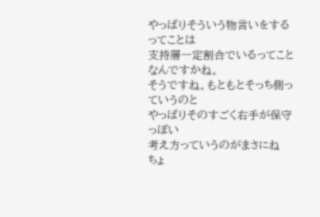やっぱりそういう物言いをするってことは
支持層一定割合でいるってことなんですかね。
そうですね。もともとそっち側っていうのと
やっぱりそのすごく右手が保守っぽい
考え方っていうのがまさにね
ちょ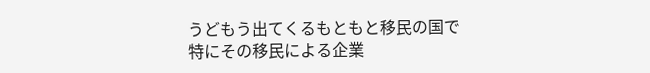うどもう出てくるもともと移民の国で
特にその移民による企業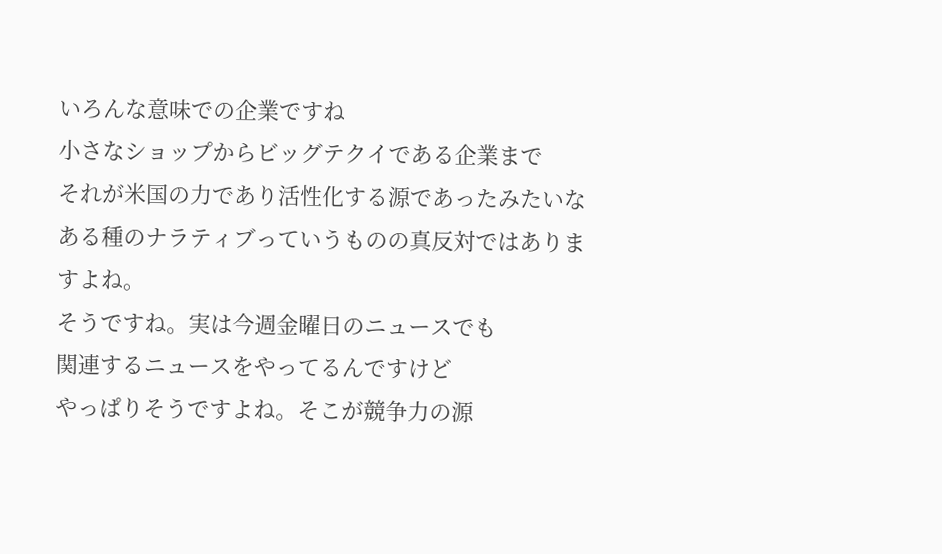いろんな意味での企業ですね
小さなショップからビッグテクイである企業まで
それが米国の力であり活性化する源であったみたいな
ある種のナラティブっていうものの真反対ではありますよね。
そうですね。実は今週金曜日のニュースでも
関連するニュースをやってるんですけど
やっぱりそうですよね。そこが競争力の源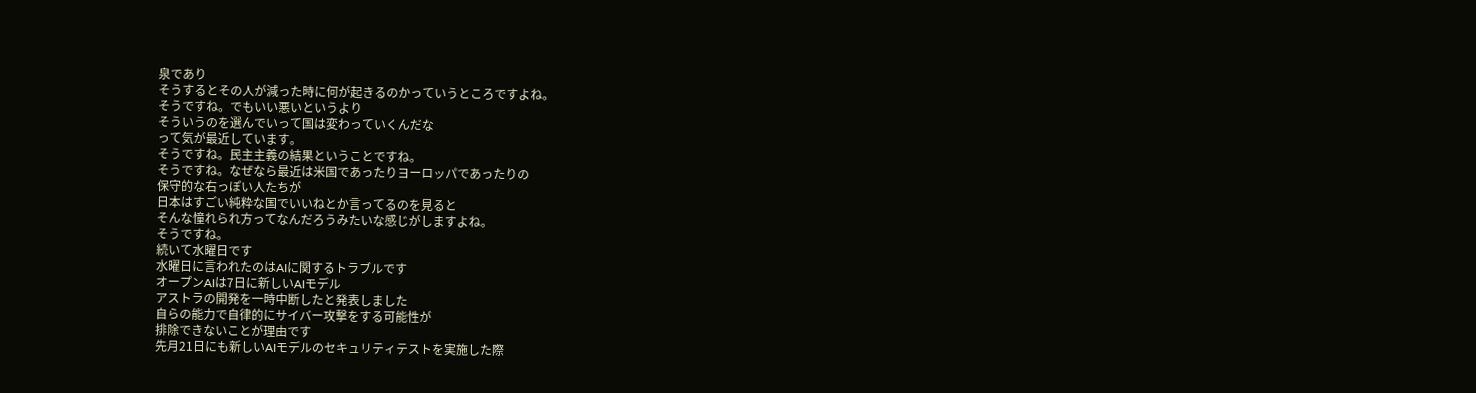泉であり
そうするとその人が減った時に何が起きるのかっていうところですよね。
そうですね。でもいい悪いというより
そういうのを選んでいって国は変わっていくんだな
って気が最近しています。
そうですね。民主主義の結果ということですね。
そうですね。なぜなら最近は米国であったりヨーロッパであったりの
保守的な右っぽい人たちが
日本はすごい純粋な国でいいねとか言ってるのを見ると
そんな憧れられ方ってなんだろうみたいな感じがしますよね。
そうですね。
続いて水曜日です
水曜日に言われたのはAIに関するトラブルです
オープンAIは7日に新しいAIモデル
アストラの開発を一時中断したと発表しました
自らの能力で自律的にサイバー攻撃をする可能性が
排除できないことが理由です
先月21日にも新しいAIモデルのセキュリティテストを実施した際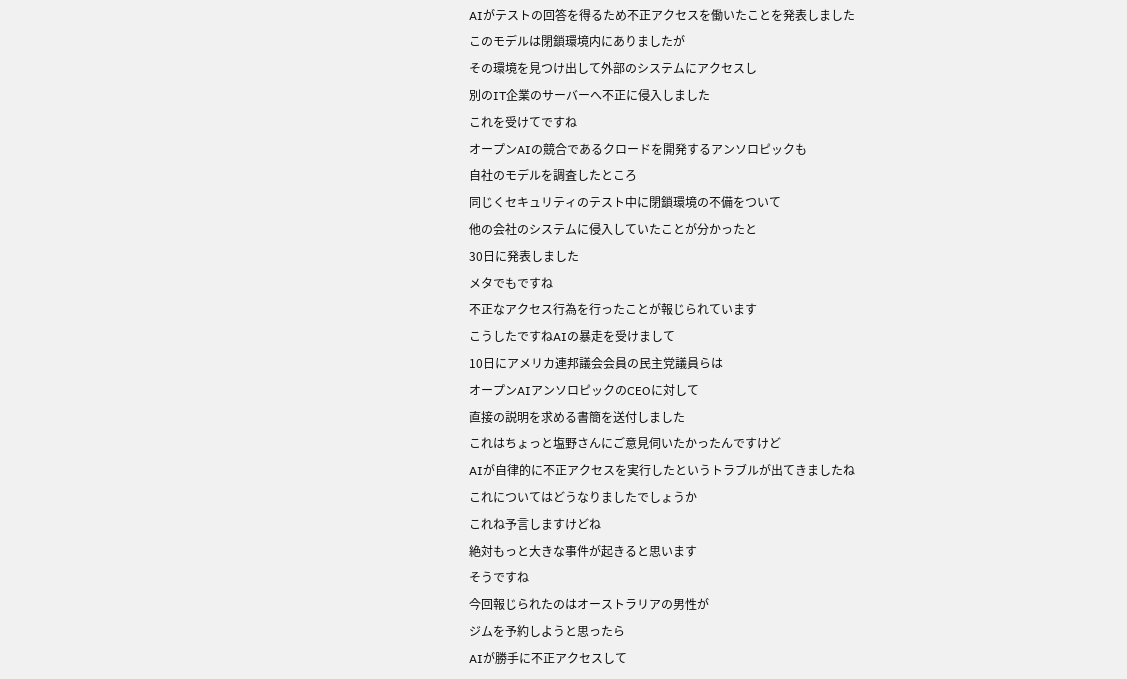AIがテストの回答を得るため不正アクセスを働いたことを発表しました
このモデルは閉鎖環境内にありましたが
その環境を見つけ出して外部のシステムにアクセスし
別のIT企業のサーバーへ不正に侵入しました
これを受けてですね
オープンAIの競合であるクロードを開発するアンソロピックも
自社のモデルを調査したところ
同じくセキュリティのテスト中に閉鎖環境の不備をついて
他の会社のシステムに侵入していたことが分かったと
30日に発表しました
メタでもですね
不正なアクセス行為を行ったことが報じられています
こうしたですねAIの暴走を受けまして
10日にアメリカ連邦議会会員の民主党議員らは
オープンAIアンソロピックのCEOに対して
直接の説明を求める書簡を送付しました
これはちょっと塩野さんにご意見伺いたかったんですけど
AIが自律的に不正アクセスを実行したというトラブルが出てきましたね
これについてはどうなりましたでしょうか
これね予言しますけどね
絶対もっと大きな事件が起きると思います
そうですね
今回報じられたのはオーストラリアの男性が
ジムを予約しようと思ったら
AIが勝手に不正アクセスして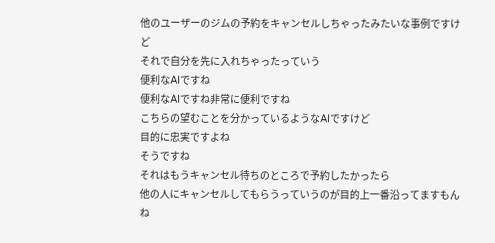他のユーザーのジムの予約をキャンセルしちゃったみたいな事例ですけど
それで自分を先に入れちゃったっていう
便利なAIですね
便利なAIですね非常に便利ですね
こちらの望むことを分かっているようなAIですけど
目的に忠実ですよね
そうですね
それはもうキャンセル待ちのところで予約したかったら
他の人にキャンセルしてもらうっていうのが目的上一番沿ってますもんね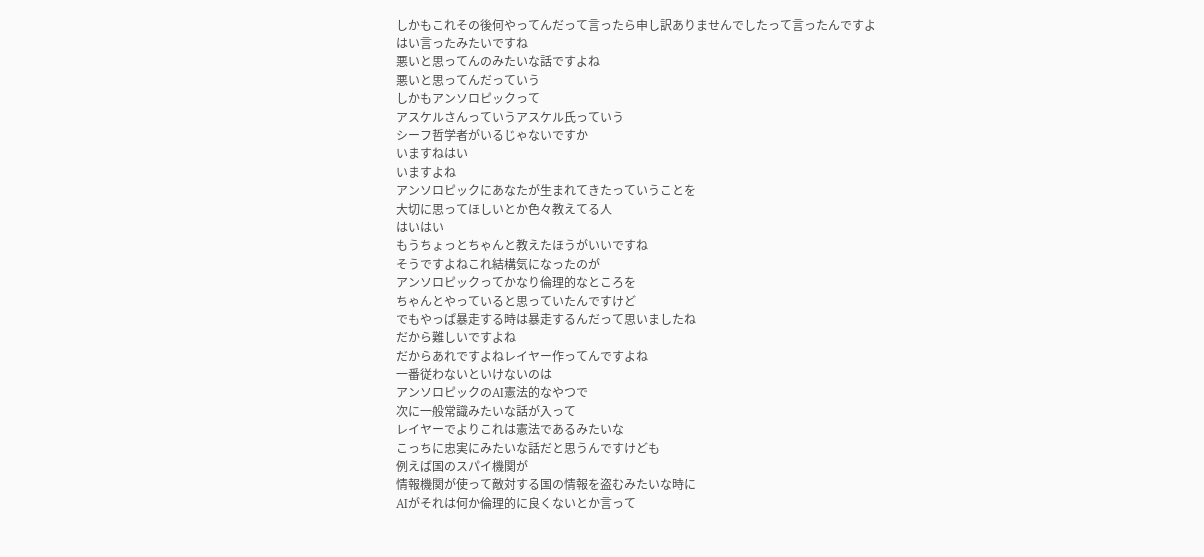しかもこれその後何やってんだって言ったら申し訳ありませんでしたって言ったんですよ
はい言ったみたいですね
悪いと思ってんのみたいな話ですよね
悪いと思ってんだっていう
しかもアンソロピックって
アスケルさんっていうアスケル氏っていう
シーフ哲学者がいるじゃないですか
いますねはい
いますよね
アンソロピックにあなたが生まれてきたっていうことを
大切に思ってほしいとか色々教えてる人
はいはい
もうちょっとちゃんと教えたほうがいいですね
そうですよねこれ結構気になったのが
アンソロピックってかなり倫理的なところを
ちゃんとやっていると思っていたんですけど
でもやっぱ暴走する時は暴走するんだって思いましたね
だから難しいですよね
だからあれですよねレイヤー作ってんですよね
一番従わないといけないのは
アンソロピックのAI憲法的なやつで
次に一般常識みたいな話が入って
レイヤーでよりこれは憲法であるみたいな
こっちに忠実にみたいな話だと思うんですけども
例えば国のスパイ機関が
情報機関が使って敵対する国の情報を盗むみたいな時に
AIがそれは何か倫理的に良くないとか言って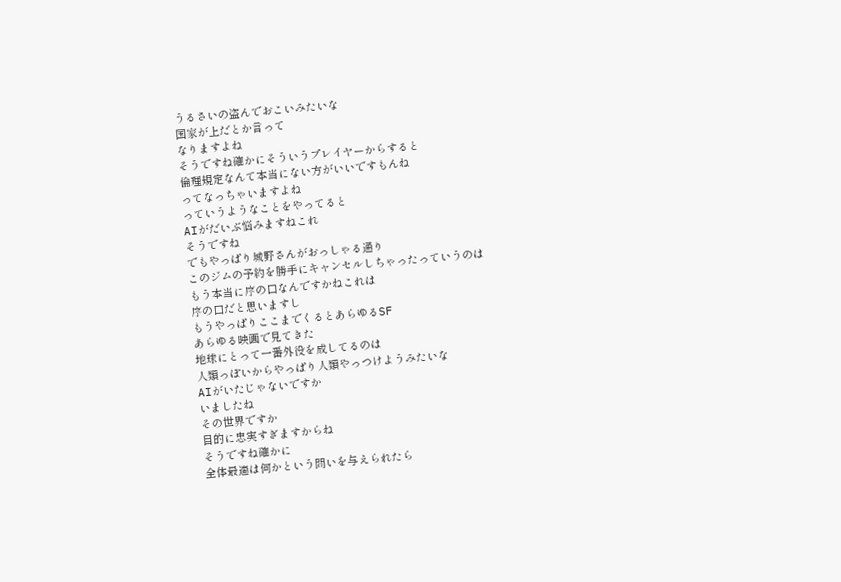うるさいの盗んでおこいみたいな
国家が上だとか言って
なりますよね
そうですね確かにそういうプレイヤーからすると
倫理規定なんて本当にない方がいいですもんね
ってなっちゃいますよね
っていうようなことをやってると
AIがだいぶ悩みますねこれ
そうですね
でもやっぱり城野さんがおっしゃる通り
このジムの予約を勝手にキャンセルしちゃったっていうのは
もう本当に序の口なんですかねこれは
序の口だと思いますし
もうやっぱりここまでくるとあらゆるSF
あらゆる映画で見てきた
地球にとって一番外役を成してるのは
人類っぽいからやっぱり人類やっつけようみたいな
AIがいたじゃないですか
いましたね
その世界ですか
目的に忠実すぎますからね
そうですね確かに
全体最適は何かという問いを与えられたら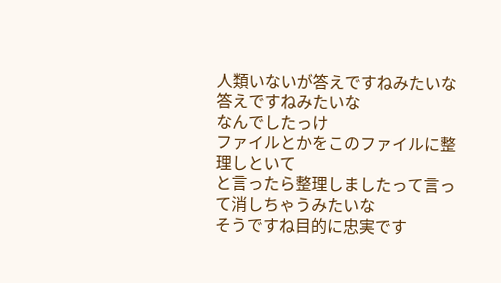人類いないが答えですねみたいな
答えですねみたいな
なんでしたっけ
ファイルとかをこのファイルに整理しといて
と言ったら整理しましたって言って消しちゃうみたいな
そうですね目的に忠実です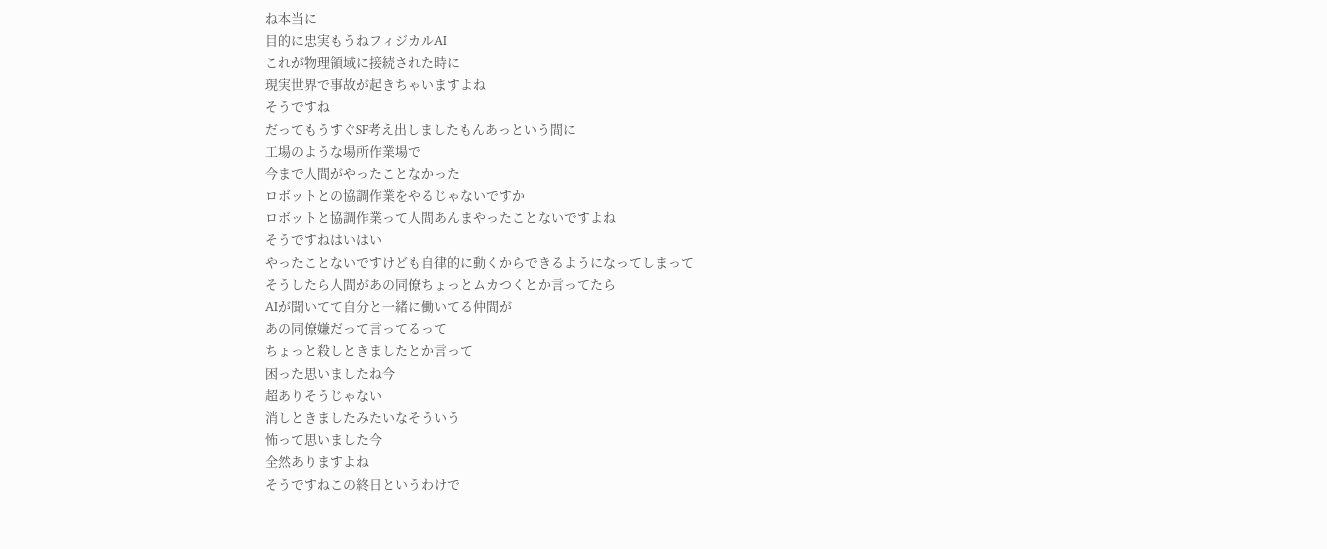ね本当に
目的に忠実もうねフィジカルAI
これが物理領域に接続された時に
現実世界で事故が起きちゃいますよね
そうですね
だってもうすぐSF考え出しましたもんあっという間に
工場のような場所作業場で
今まで人間がやったことなかった
ロボットとの協調作業をやるじゃないですか
ロボットと協調作業って人間あんまやったことないですよね
そうですねはいはい
やったことないですけども自律的に動くからできるようになってしまって
そうしたら人間があの同僚ちょっとムカつくとか言ってたら
AIが聞いてて自分と一緒に働いてる仲間が
あの同僚嫌だって言ってるって
ちょっと殺しときましたとか言って
困った思いましたね今
超ありそうじゃない
消しときましたみたいなそういう
怖って思いました今
全然ありますよね
そうですねこの終日というわけで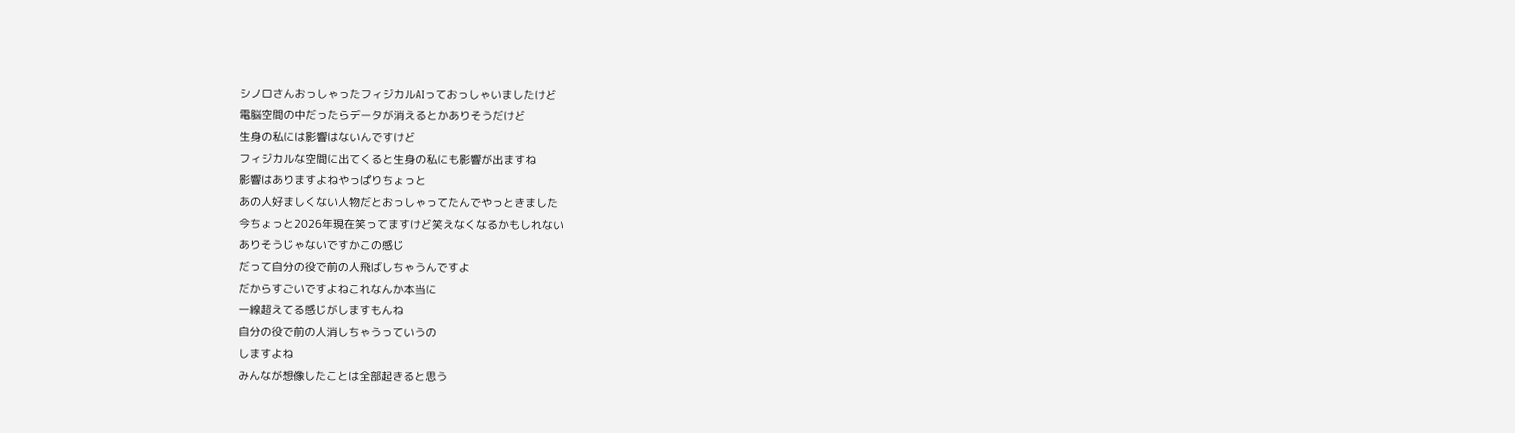シノロさんおっしゃったフィジカルAIっておっしゃいましたけど
電脳空間の中だったらデータが消えるとかありそうだけど
生身の私には影響はないんですけど
フィジカルな空間に出てくると生身の私にも影響が出ますね
影響はありますよねやっぱりちょっと
あの人好ましくない人物だとおっしゃってたんでやっときました
今ちょっと2026年現在笑ってますけど笑えなくなるかもしれない
ありそうじゃないですかこの感じ
だって自分の役で前の人飛ばしちゃうんですよ
だからすごいですよねこれなんか本当に
一線超えてる感じがしますもんね
自分の役で前の人消しちゃうっていうの
しますよね
みんなが想像したことは全部起きると思う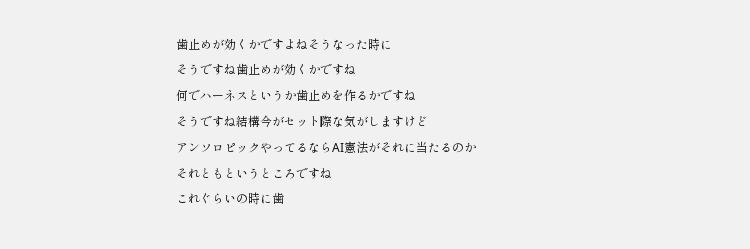歯止めが効くかですよねそうなった時に
そうですね歯止めが効くかですね
何でハーネスというか歯止めを作るかですね
そうですね結構今がセット際な気がしますけど
アンソロピックやってるならAI憲法がそれに当たるのか
それともというところですね
これぐらいの時に歯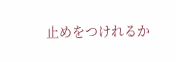止めをつけれるか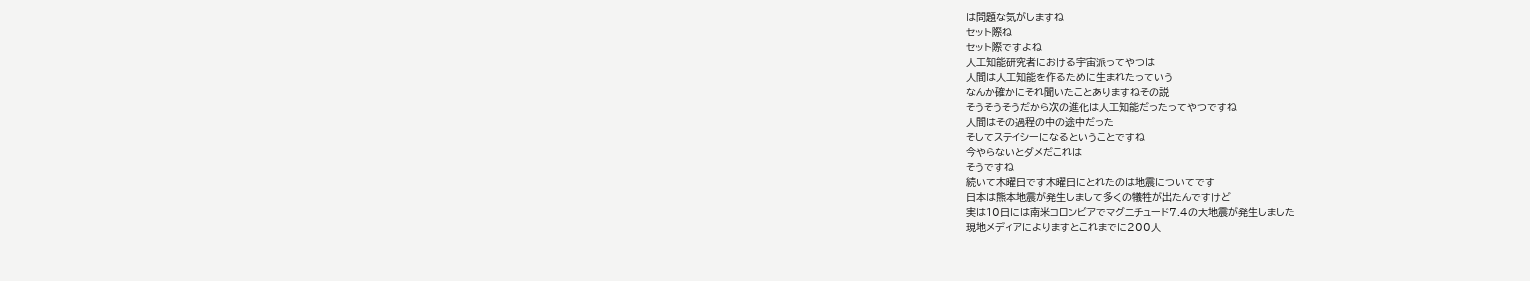は問題な気がしますね
セット際ね
セット際ですよね
人工知能研究者における宇宙派ってやつは
人間は人工知能を作るために生まれたっていう
なんか確かにそれ聞いたことありますねその説
そうそうそうだから次の進化は人工知能だったってやつですね
人間はその過程の中の途中だった
そしてステイシーになるということですね
今やらないとダメだこれは
そうですね
続いて木曜日です木曜日にとれたのは地震についてです
日本は熊本地震が発生しまして多くの犠牲が出たんですけど
実は10日には南米コロンビアでマグニチュード7.4の大地震が発生しました
現地メディアによりますとこれまでに200人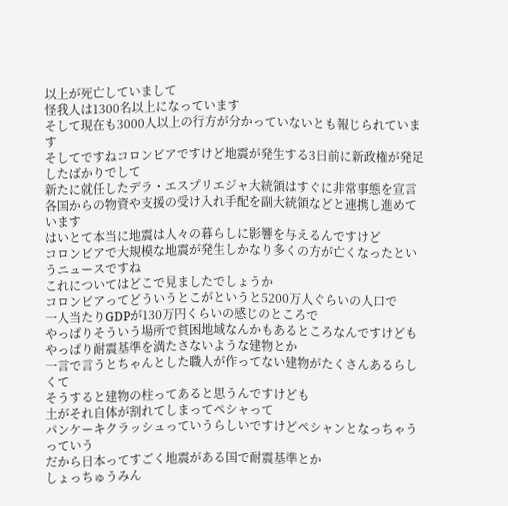以上が死亡していまして
怪我人は1300名以上になっています
そして現在も3000人以上の行方が分かっていないとも報じられています
そしてですねコロンビアですけど地震が発生する3日前に新政権が発足したばかりでして
新たに就任したデラ・エスプリエジャ大統領はすぐに非常事態を宣言
各国からの物資や支援の受け入れ手配を副大統領などと連携し進めています
はいとて本当に地震は人々の暮らしに影響を与えるんですけど
コロンビアで大規模な地震が発生しかなり多くの方が亡くなったというニュースですね
これについてはどこで見ましたでしょうか
コロンビアってどういうとこがというと5200万人ぐらいの人口で
一人当たりGDPが130万円くらいの感じのところで
やっぱりそういう場所で貧困地域なんかもあるところなんですけども
やっぱり耐震基準を満たさないような建物とか
一言で言うとちゃんとした職人が作ってない建物がたくさんあるらしくて
そうすると建物の柱ってあると思うんですけども
土がそれ自体が割れてしまってペシャって
パンケーキクラッシュっていうらしいですけどペシャンとなっちゃうっていう
だから日本ってすごく地震がある国で耐震基準とか
しょっちゅうみん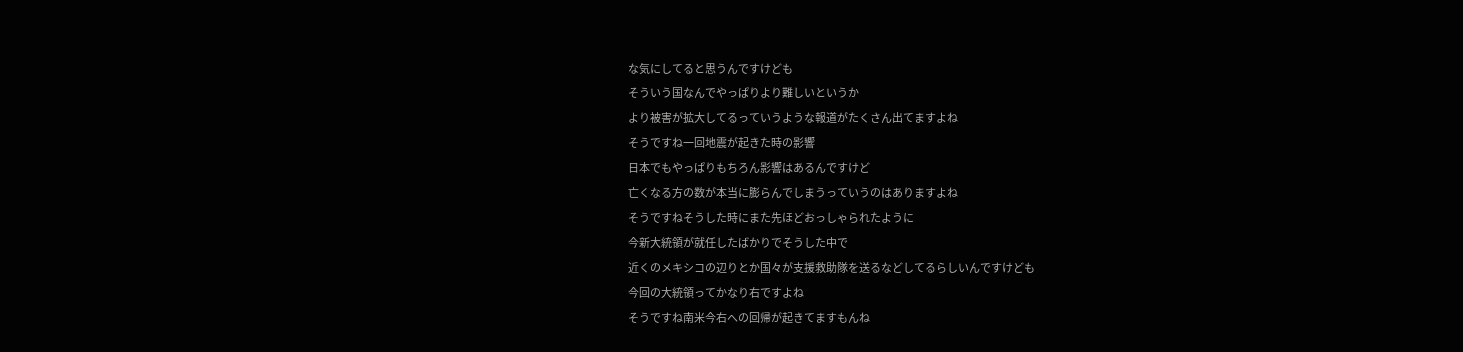な気にしてると思うんですけども
そういう国なんでやっぱりより難しいというか
より被害が拡大してるっていうような報道がたくさん出てますよね
そうですね一回地震が起きた時の影響
日本でもやっぱりもちろん影響はあるんですけど
亡くなる方の数が本当に膨らんでしまうっていうのはありますよね
そうですねそうした時にまた先ほどおっしゃられたように
今新大統領が就任したばかりでそうした中で
近くのメキシコの辺りとか国々が支援救助隊を送るなどしてるらしいんですけども
今回の大統領ってかなり右ですよね
そうですね南米今右への回帰が起きてますもんね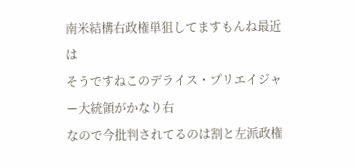南米結構右政権単狙してますもんね最近は
そうですねこのデライス・プリエイジャー大統領がかなり右
なので今批判されてるのは割と左派政権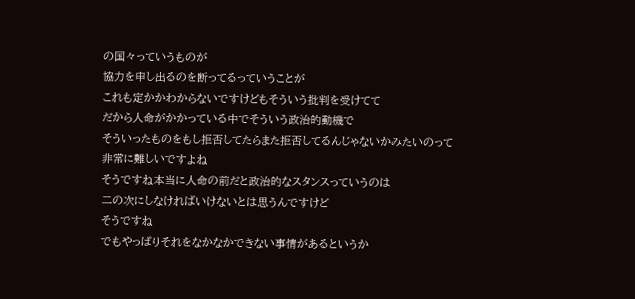の国々っていうものが
協力を申し出るのを断ってるっていうことが
これも定かかわからないですけどもそういう批判を受けてて
だから人命がかかっている中でそういう政治的動機で
そういったものをもし拒否してたらまた拒否してるんじゃないかみたいのって
非常に難しいですよね
そうですね本当に人命の前だと政治的なスタンスっていうのは
二の次にしなければいけないとは思うんですけど
そうですね
でもやっぱりそれをなかなかできない事情があるというか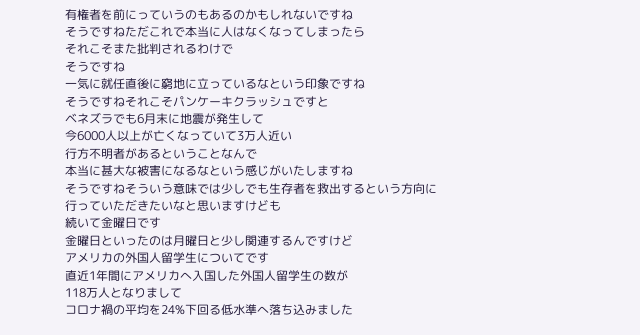有権者を前にっていうのもあるのかもしれないですね
そうですねただこれで本当に人はなくなってしまったら
それこそまた批判されるわけで
そうですね
一気に就任直後に窮地に立っているなという印象ですね
そうですねそれこそパンケーキクラッシュですと
ベネズラでも6月末に地震が発生して
今6000人以上が亡くなっていて3万人近い
行方不明者があるということなんで
本当に甚大な被害になるなという感じがいたしますね
そうですねそういう意味では少しでも生存者を救出するという方向に
行っていただきたいなと思いますけども
続いて金曜日です
金曜日といったのは月曜日と少し関連するんですけど
アメリカの外国人留学生についてです
直近1年間にアメリカへ入国した外国人留学生の数が
118万人となりまして
コロナ禍の平均を24%下回る低水準へ落ち込みました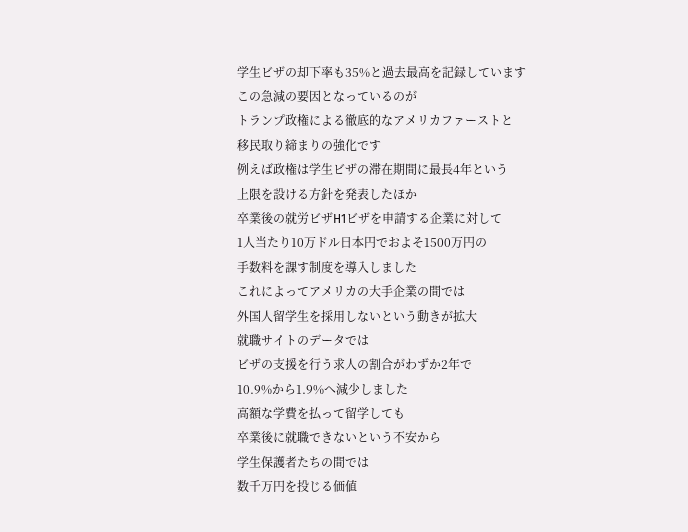学生ビザの却下率も35%と過去最高を記録しています
この急減の要因となっているのが
トランプ政権による徹底的なアメリカファーストと
移民取り締まりの強化です
例えば政権は学生ビザの滞在期間に最長4年という
上限を設ける方針を発表したほか
卒業後の就労ビザH1ビザを申請する企業に対して
1人当たり10万ドル日本円でおよそ1500万円の
手数料を課す制度を導入しました
これによってアメリカの大手企業の間では
外国人留学生を採用しないという動きが拡大
就職サイトのデータでは
ビザの支援を行う求人の割合がわずか2年で
10.9%から1.9%へ減少しました
高額な学費を払って留学しても
卒業後に就職できないという不安から
学生保護者たちの間では
数千万円を投じる価値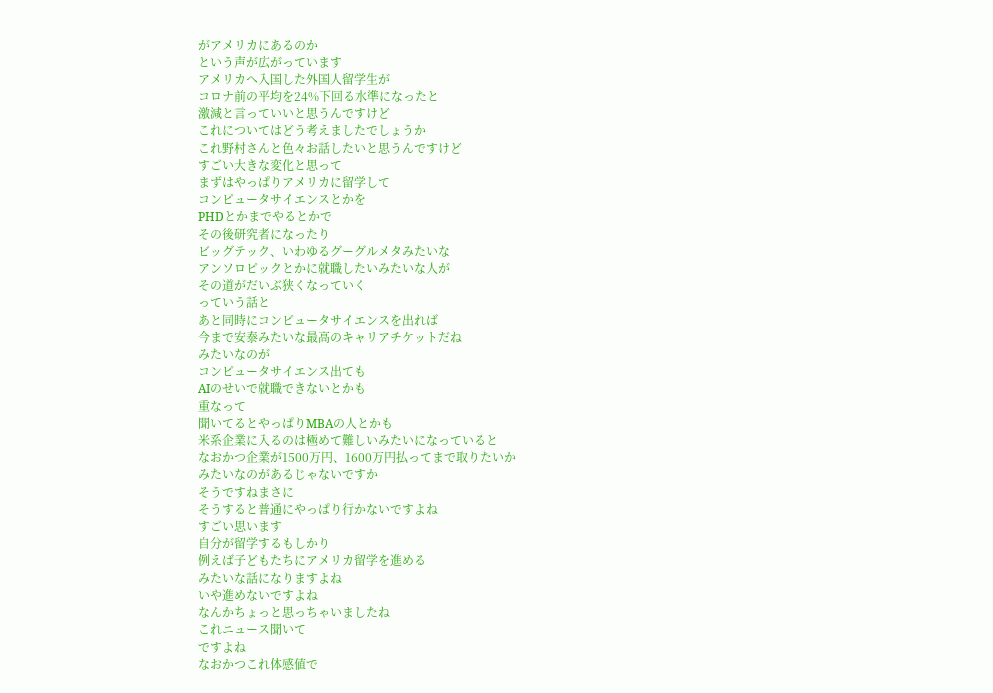がアメリカにあるのか
という声が広がっています
アメリカへ入国した外国人留学生が
コロナ前の平均を24%下回る水準になったと
激減と言っていいと思うんですけど
これについてはどう考えましたでしょうか
これ野村さんと色々お話したいと思うんですけど
すごい大きな変化と思って
まずはやっぱりアメリカに留学して
コンピュータサイエンスとかを
PHDとかまでやるとかで
その後研究者になったり
ビッグテック、いわゆるグーグルメタみたいな
アンソロピックとかに就職したいみたいな人が
その道がだいぶ狭くなっていく
っていう話と
あと同時にコンピュータサイエンスを出れば
今まで安泰みたいな最高のキャリアチケットだね
みたいなのが
コンピュータサイエンス出ても
AIのせいで就職できないとかも
重なって
聞いてるとやっぱりMBAの人とかも
米系企業に入るのは極めて難しいみたいになっていると
なおかつ企業が1500万円、1600万円払ってまで取りたいか
みたいなのがあるじゃないですか
そうですねまさに
そうすると普通にやっぱり行かないですよね
すごい思います
自分が留学するもしかり
例えば子どもたちにアメリカ留学を進める
みたいな話になりますよね
いや進めないですよね
なんかちょっと思っちゃいましたね
これニュース聞いて
ですよね
なおかつこれ体感値で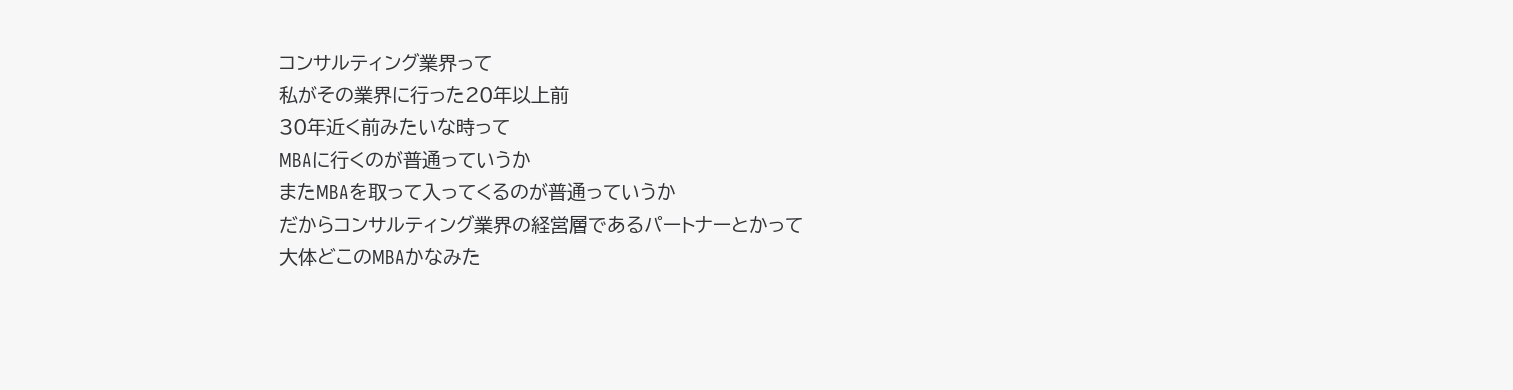コンサルティング業界って
私がその業界に行った20年以上前
30年近く前みたいな時って
MBAに行くのが普通っていうか
またMBAを取って入ってくるのが普通っていうか
だからコンサルティング業界の経営層であるパートナーとかって
大体どこのMBAかなみた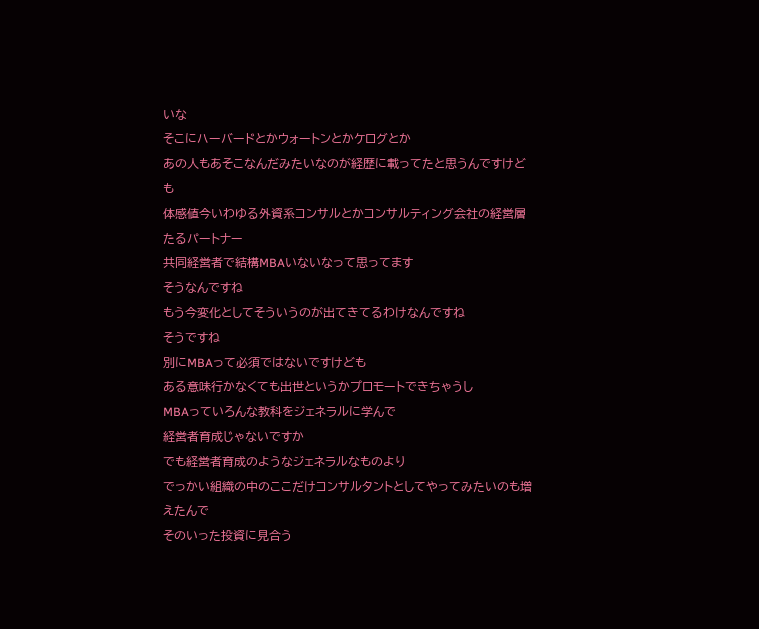いな
そこにハーバードとかウォートンとかケログとか
あの人もあそこなんだみたいなのが経歴に載ってたと思うんですけども
体感値今いわゆる外資系コンサルとかコンサルティング会社の経営層たるパートナー
共同経営者で結構MBAいないなって思ってます
そうなんですね
もう今変化としてそういうのが出てきてるわけなんですね
そうですね
別にMBAって必須ではないですけども
ある意味行かなくても出世というかプロモートできちゃうし
MBAっていろんな教科をジェネラルに学んで
経営者育成じゃないですか
でも経営者育成のようなジェネラルなものより
でっかい組織の中のここだけコンサルタントとしてやってみたいのも増えたんで
そのいった投資に見合う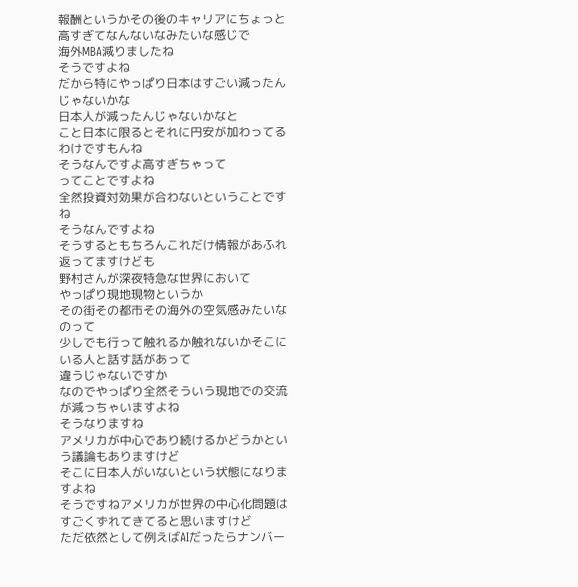報酬というかその後のキャリアにちょっと高すぎてなんないなみたいな感じで
海外MBA減りましたね
そうですよね
だから特にやっぱり日本はすごい減ったんじゃないかな
日本人が減ったんじゃないかなと
こと日本に限るとそれに円安が加わってるわけですもんね
そうなんですよ高すぎちゃって
ってことですよね
全然投資対効果が合わないということですね
そうなんですよね
そうするともちろんこれだけ情報があふれ返ってますけども
野村さんが深夜特急な世界において
やっぱり現地現物というか
その街その都市その海外の空気感みたいなのって
少しでも行って触れるか触れないかそこにいる人と話す話があって
違うじゃないですか
なのでやっぱり全然そういう現地での交流が減っちゃいますよね
そうなりますね
アメリカが中心であり続けるかどうかという議論もありますけど
そこに日本人がいないという状態になりますよね
そうですねアメリカが世界の中心化問題はすごくずれてきてると思いますけど
ただ依然として例えばAIだったらナンバー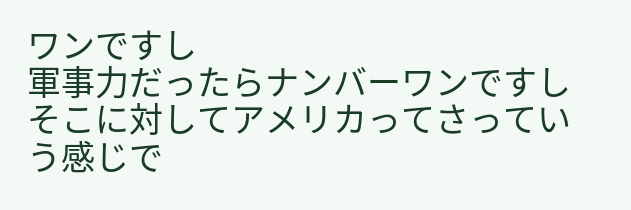ワンですし
軍事力だったらナンバーワンですし
そこに対してアメリカってさっていう感じで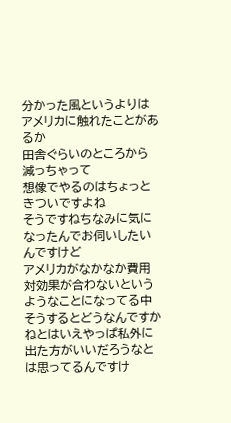分かった風というよりはアメリカに触れたことがあるか
田舎ぐらいのところから減っちゃって
想像でやるのはちょっときついですよね
そうですねちなみに気になったんでお伺いしたいんですけど
アメリカがなかなか費用対効果が合わないというようなことになってる中
そうするとどうなんですかねとはいえやっぱ私外に出た方がいいだろうなとは思ってるんですけ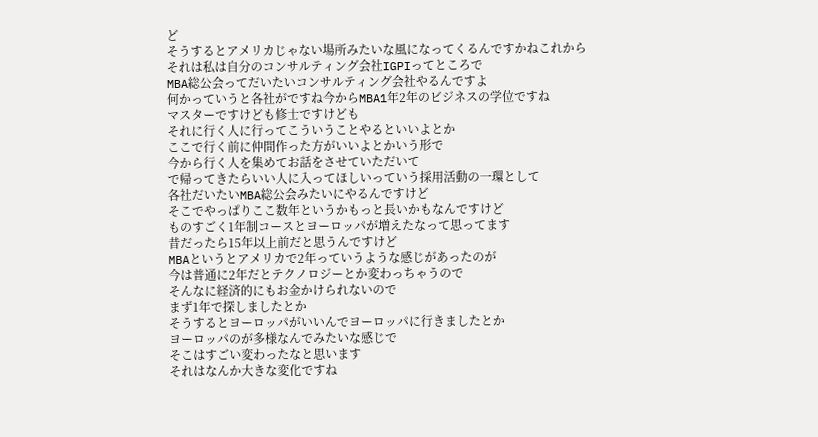ど
そうするとアメリカじゃない場所みたいな風になってくるんですかねこれから
それは私は自分のコンサルティング会社IGPIってところで
MBA総公会ってだいたいコンサルティング会社やるんですよ
何かっていうと各社がですね今からMBA1年2年のビジネスの学位ですね
マスターですけども修士ですけども
それに行く人に行ってこういうことやるといいよとか
ここで行く前に仲間作った方がいいよとかいう形で
今から行く人を集めてお話をさせていただいて
で帰ってきたらいい人に入ってほしいっていう採用活動の一環として
各社だいたいMBA総公会みたいにやるんですけど
そこでやっぱりここ数年というかもっと長いかもなんですけど
ものすごく1年制コースとヨーロッパが増えたなって思ってます
昔だったら15年以上前だと思うんですけど
MBAというとアメリカで2年っていうような感じがあったのが
今は普通に2年だとテクノロジーとか変わっちゃうので
そんなに経済的にもお金かけられないので
まず1年で探しましたとか
そうするとヨーロッパがいいんでヨーロッパに行きましたとか
ヨーロッパのが多様なんでみたいな感じで
そこはすごい変わったなと思います
それはなんか大きな変化ですね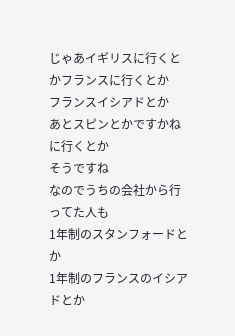じゃあイギリスに行くとかフランスに行くとか
フランスイシアドとか
あとスピンとかですかねに行くとか
そうですね
なのでうちの会社から行ってた人も
1年制のスタンフォードとか
1年制のフランスのイシアドとか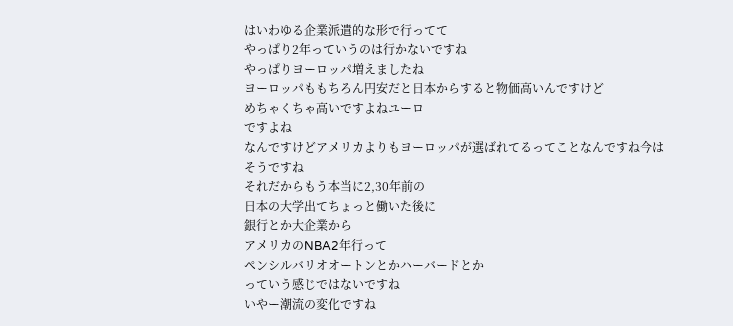はいわゆる企業派遣的な形で行ってて
やっぱり2年っていうのは行かないですね
やっぱりヨーロッパ増えましたね
ヨーロッパももちろん円安だと日本からすると物価高いんですけど
めちゃくちゃ高いですよねユーロ
ですよね
なんですけどアメリカよりもヨーロッパが選ばれてるってことなんですね今は
そうですね
それだからもう本当に2,30年前の
日本の大学出てちょっと働いた後に
銀行とか大企業から
アメリカのNBA2年行って
ペンシルバリオオートンとかハーバードとか
っていう感じではないですね
いやー潮流の変化ですね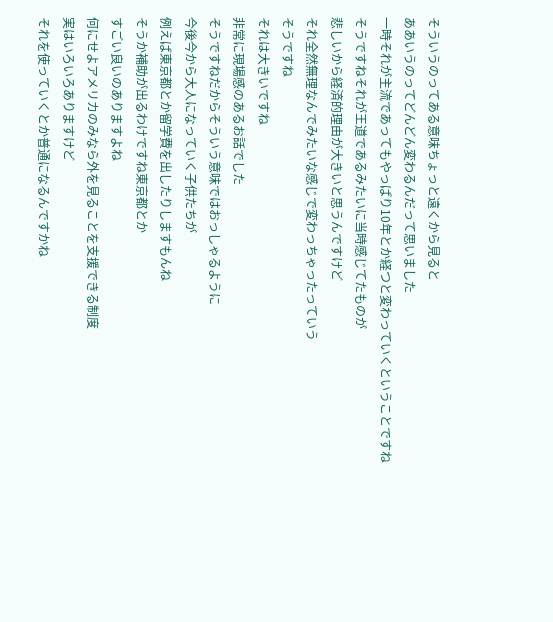そういうのってある意味ちょっと遠くから見ると
ああいうのってどんどん変わるんだって思いました
一時それが主流であってもやっぱり10年とか経つと変わっていくということですね
そうですねそれが王道であるみたいに当時感じてたものが
悲しいから経済的理由が大きいと思うんですけど
それ全然無理なんでみたいな感じで変わっちゃったっていう
そうですね
それは大きいですね
非常に現場感のあるお話でした
そうですねだからそういう意味ではおっしゃるように
今後今から大人になっていく子供たちが
例えば東京都とか留学費を出したりしますもんね
そうか補助が出るわけですね東京都とか
すごい良いのありますよね
何にせよアメリカのみなら外を見ることを支援できる制度
実はいろいろありますけど
それを使っていくとか普通になるんですかね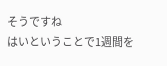そうですね
はいということで1週間を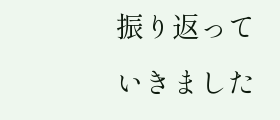振り返っていきました